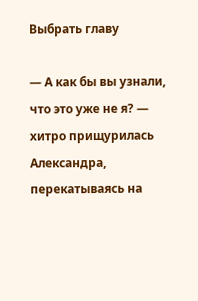Выбрать главу

— А как бы вы узнали, что это уже не я? — хитро прищурилась Александра, перекатываясь на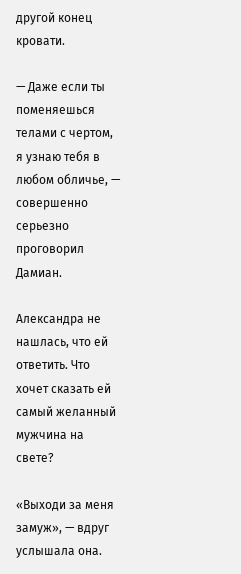другой конец кровати.

— Даже если ты поменяешься телами с чертом, я узнаю тебя в любом обличье, — совершенно серьезно проговорил Дамиан.

Александра не нашлась, что ей ответить. Что хочет сказать ей самый желанный мужчина на свете?

«Выходи за меня замуж», — вдруг услышала она.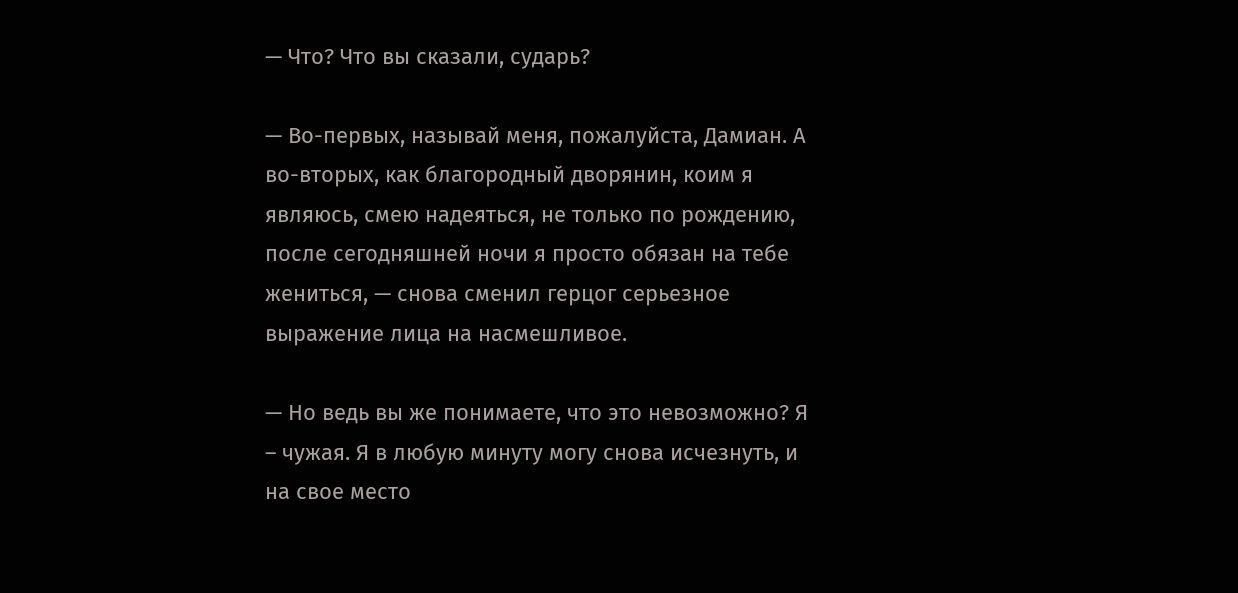— Что? Что вы сказали, сударь?

— Во-первых, называй меня, пожалуйста, Дамиан. А во-вторых, как благородный дворянин, коим я являюсь, смею надеяться, не только по рождению, после сегодняшней ночи я просто обязан на тебе жениться, — снова сменил герцог серьезное выражение лица на насмешливое.

— Но ведь вы же понимаете, что это невозможно? Я – чужая. Я в любую минуту могу снова исчезнуть, и на свое место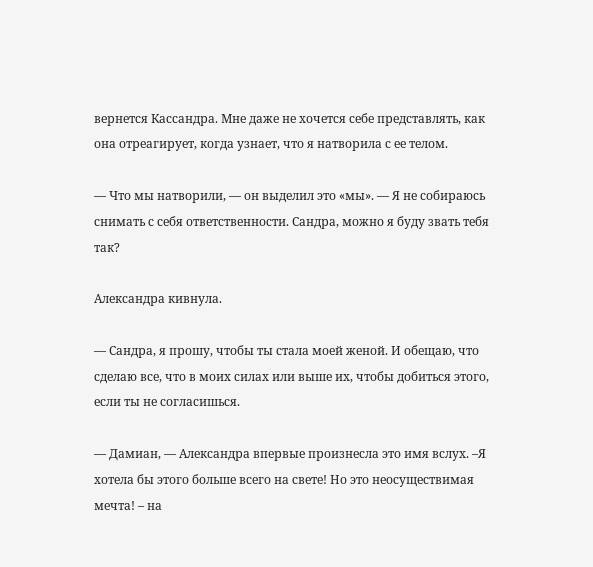вернется Кассандра. Мне даже не хочется себе представлять, как она отреагирует, когда узнает, что я натворила с ее телом.

— Что мы натворили, — он выделил это «мы». — Я не собираюсь снимать с себя ответственности. Сандра, можно я буду звать тебя так?

Александра кивнула.

— Сандра, я прошу, чтобы ты стала моей женой. И обещаю, что сделаю все, что в моих силах или выше их, чтобы добиться этого, если ты не согласишься.

— Дамиан, — Александра впервые произнесла это имя вслух. –Я хотела бы этого больше всего на свете! Но это неосуществимая мечта! – на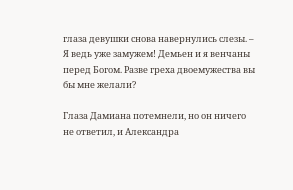глаза девушки снова навернулись слезы. – Я ведь уже замужем! Демьен и я венчаны перед Богом. Разве греха двоемужества вы бы мне желали?

Глаза Дамиана потемнели, но он ничего не ответил, и Александра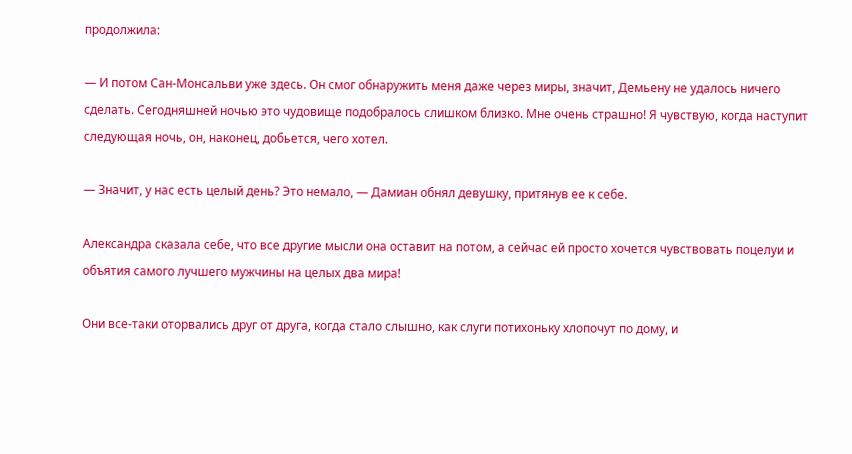продолжила:

— И потом Сан-Монсальви уже здесь. Он смог обнаружить меня даже через миры, значит, Демьену не удалось ничего сделать. Сегодняшней ночью это чудовище подобралось слишком близко. Мне очень страшно! Я чувствую, когда наступит следующая ночь, он, наконец, добьется, чего хотел.

— Значит, у нас есть целый день? Это немало, — Дамиан обнял девушку, притянув ее к себе.

Александра сказала себе, что все другие мысли она оставит на потом, а сейчас ей просто хочется чувствовать поцелуи и объятия самого лучшего мужчины на целых два мира!

Они все-таки оторвались друг от друга, когда стало слышно, как слуги потихоньку хлопочут по дому, и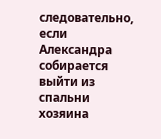следовательно, если Александра собирается выйти из спальни хозяина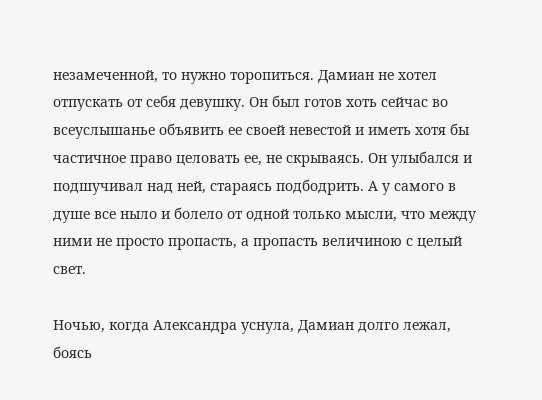незамеченной, то нужно торопиться. Дамиан не хотел отпускать от себя девушку. Он был готов хоть сейчас во всеуслышанье объявить ее своей невестой и иметь хотя бы частичное право целовать ее, не скрываясь. Он улыбался и подшучивал над ней, стараясь подбодрить. А у самого в душе все ныло и болело от одной только мысли, что между ними не просто пропасть, а пропасть величиною с целый свет.

Ночью, когда Александра уснула, Дамиан долго лежал, боясь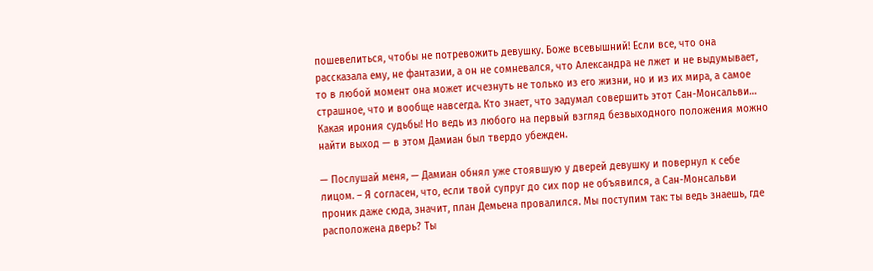пошевелиться, чтобы не потревожить девушку. Боже всевышний! Если все, что она рассказала ему, не фантазии, а он не сомневался, что Александра не лжет и не выдумывает, то в любой момент она может исчезнуть не только из его жизни, но и из их мира, а самое страшное, что и вообще навсегда. Кто знает, что задумал совершить этот Сан-Монсальви… Какая ирония судьбы! Но ведь из любого на первый взгляд безвыходного положения можно найти выход — в этом Дамиан был твердо убежден.

— Послушай меня, — Дамиан обнял уже стоявшую у дверей девушку и повернул к себе лицом. – Я согласен, что, если твой супруг до сих пор не объявился, а Сан-Монсальви проник даже сюда, значит, план Демьена провалился. Мы поступим так: ты ведь знаешь, где расположена дверь? Ты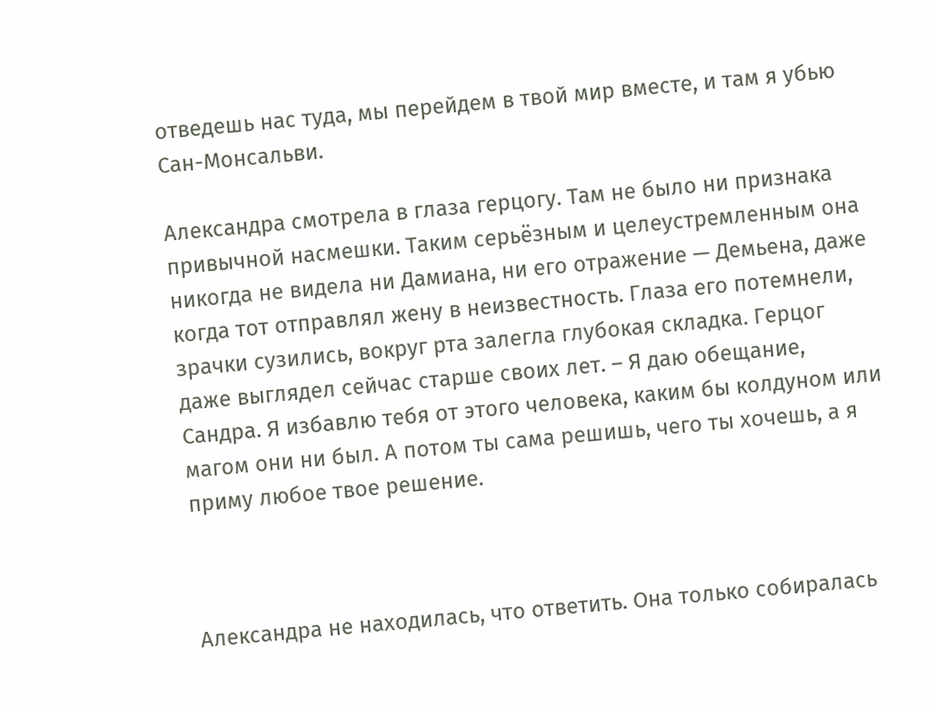отведешь нас туда, мы перейдем в твой мир вместе, и там я убью Сан-Монсальви.

Александра смотрела в глаза герцогу. Там не было ни признака привычной насмешки. Таким серьёзным и целеустремленным она никогда не видела ни Дамиана, ни его отражение — Демьена, даже когда тот отправлял жену в неизвестность. Глаза его потемнели, зрачки сузились, вокруг рта залегла глубокая складка. Герцог даже выглядел сейчас старше своих лет. – Я даю обещание, Сандра. Я избавлю тебя от этого человека, каким бы колдуном или магом они ни был. А потом ты сама решишь, чего ты хочешь, а я приму любое твое решение.



Александра не находилась, что ответить. Она только собиралась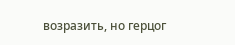возразить, но герцог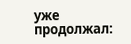уже продолжал: